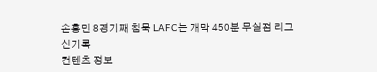손흥민 8경기째 침묵 LAFC는 개막 450분 무실점 리그 신기록
컨텐츠 정보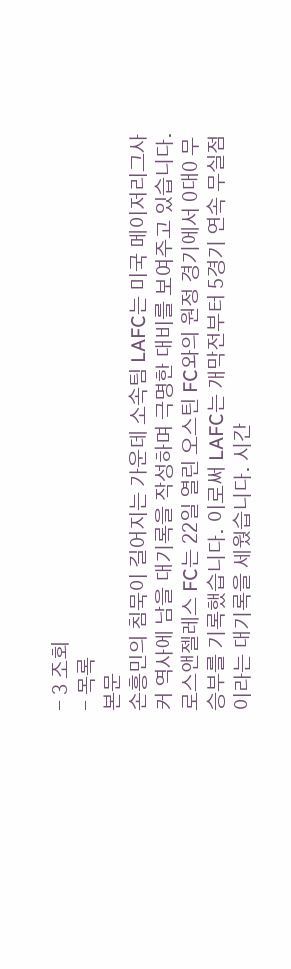- 3 조회
- 목록
본문
손흥민의 침묵이 길어지는 가운데 소속팀 LAFC는 미국 메이저리그사커 역사에 남을 대기록을 작성하며 극명한 대비를 보여주고 있습니다.
로스앤젤레스 FC는 22일 열린 오스틴 FC와의 원정 경기에서 0대0 무승부를 기록했습니다. 이로써 LAFC는 개막전부터 5경기 연속 무실점이라는 대기록을 세웠습니다. 시간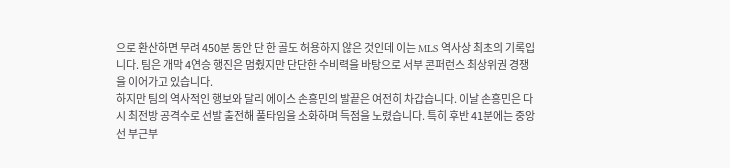으로 환산하면 무려 450분 동안 단 한 골도 허용하지 않은 것인데 이는 MLS 역사상 최초의 기록입니다. 팀은 개막 4연승 행진은 멈췄지만 단단한 수비력을 바탕으로 서부 콘퍼런스 최상위권 경쟁을 이어가고 있습니다.
하지만 팀의 역사적인 행보와 달리 에이스 손흥민의 발끝은 여전히 차갑습니다. 이날 손흥민은 다시 최전방 공격수로 선발 출전해 풀타임을 소화하며 득점을 노렸습니다. 특히 후반 41분에는 중앙선 부근부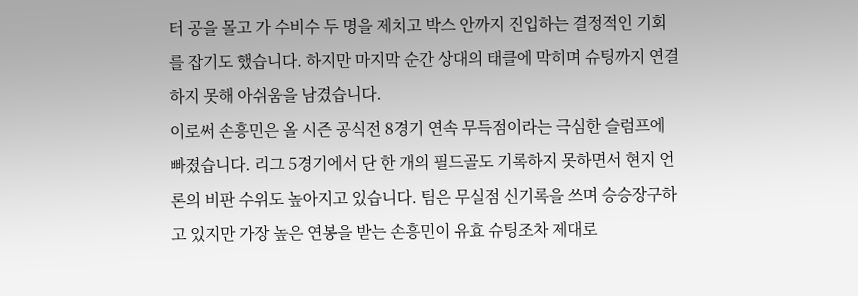터 공을 몰고 가 수비수 두 명을 제치고 박스 안까지 진입하는 결정적인 기회를 잡기도 했습니다. 하지만 마지막 순간 상대의 태클에 막히며 슈팅까지 연결하지 못해 아쉬움을 남겼습니다.
이로써 손흥민은 올 시즌 공식전 8경기 연속 무득점이라는 극심한 슬럼프에 빠졌습니다. 리그 5경기에서 단 한 개의 필드골도 기록하지 못하면서 현지 언론의 비판 수위도 높아지고 있습니다. 팀은 무실점 신기록을 쓰며 승승장구하고 있지만 가장 높은 연봉을 받는 손흥민이 유효 슈팅조차 제대로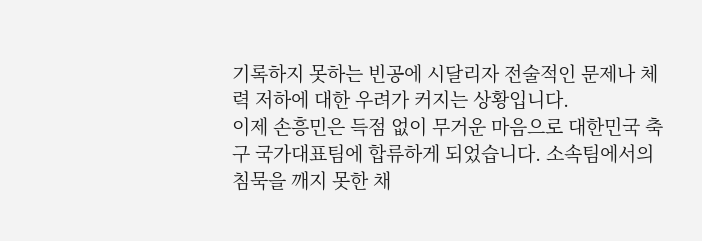기록하지 못하는 빈공에 시달리자 전술적인 문제나 체력 저하에 대한 우려가 커지는 상황입니다.
이제 손흥민은 득점 없이 무거운 마음으로 대한민국 축구 국가대표팀에 합류하게 되었습니다. 소속팀에서의 침묵을 깨지 못한 채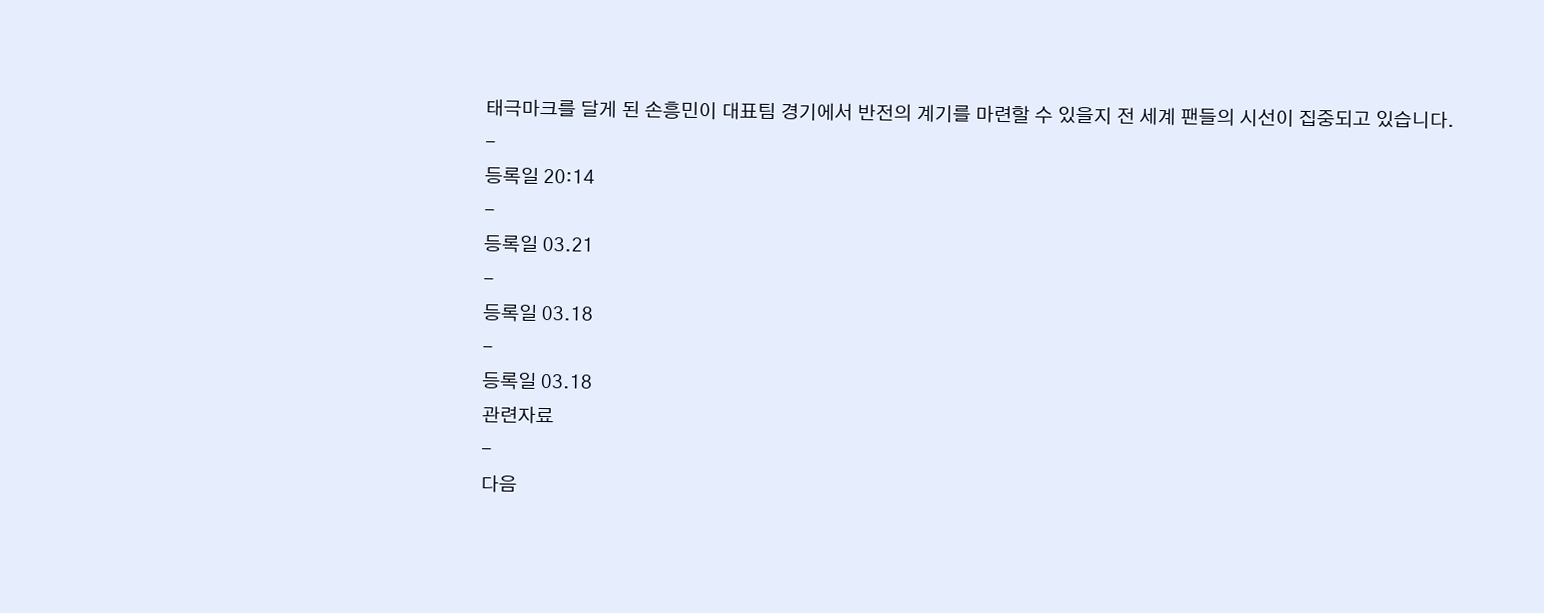태극마크를 달게 된 손흥민이 대표팀 경기에서 반전의 계기를 마련할 수 있을지 전 세계 팬들의 시선이 집중되고 있습니다.
-
등록일 20:14
-
등록일 03.21
-
등록일 03.18
-
등록일 03.18
관련자료
-
다음